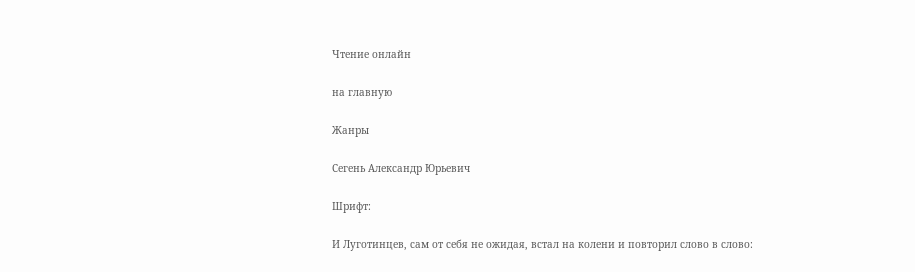Чтение онлайн

на главную

Жанры

Сегень Александр Юрьевич

Шрифт:

И Луготинцев, сам от себя не ожидая, встал на колени и повторил слово в слово: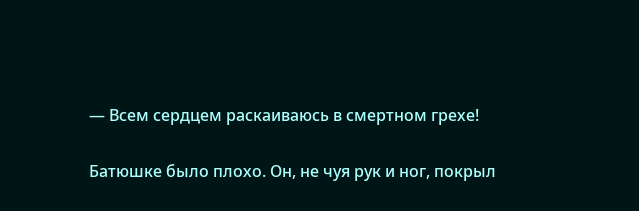— Всем сердцем раскаиваюсь в смертном грехе!

Батюшке было плохо. Он, не чуя рук и ног, покрыл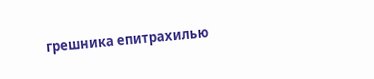грешника епитрахилью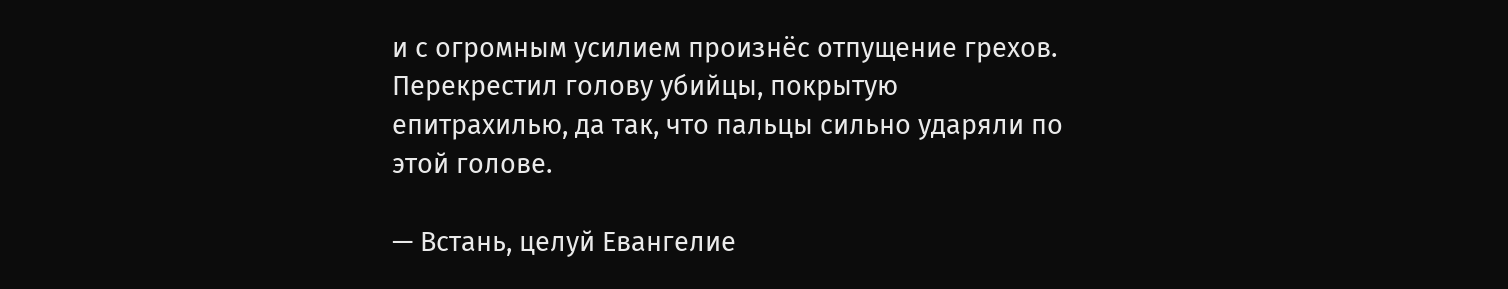и с огромным усилием произнёс отпущение грехов. Перекрестил голову убийцы, покрытую епитрахилью, да так, что пальцы сильно ударяли по этой голове.

— Встань, целуй Евангелие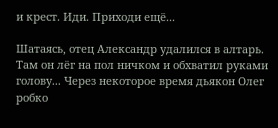и крест. Иди. Приходи ещё...

Шатаясь, отец Александр удалился в алтарь. Там он лёг на пол ничком и обхватил руками голову... Через некоторое время дьякон Олег робко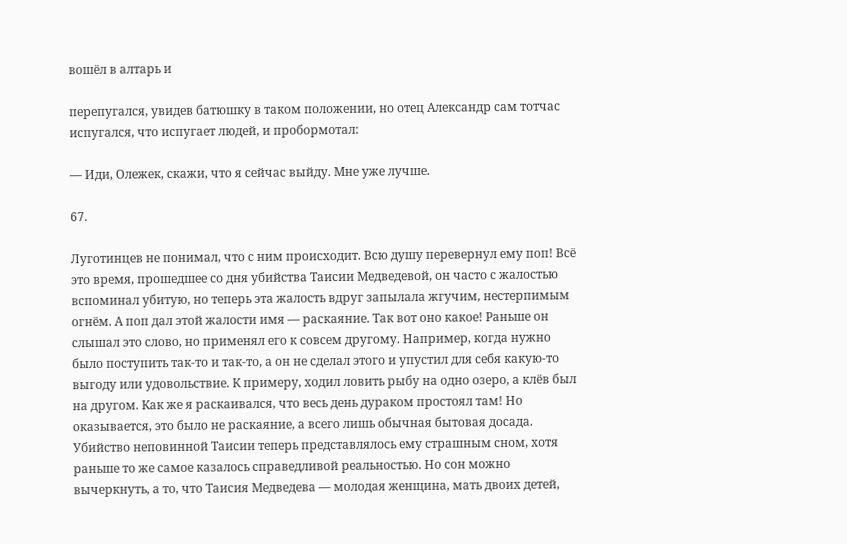вошёл в алтарь и

перепугался, увидев батюшку в таком положении, но отец Александр сам тотчас испугался, что испугает людей, и пробормотал:

— Иди, Олежек, скажи, что я сейчас выйду. Мне уже лучше.

67.

Луготинцев не понимал, что с ним происходит. Всю душу перевернул ему поп! Всё это время, прошедшее со дня убийства Таисии Медведевой, он часто с жалостью вспоминал убитую, но теперь эта жалость вдруг запылала жгучим, нестерпимым огнём. А поп дал этой жалости имя — раскаяние. Так вот оно какое! Раньше он слышал это слово, но применял его к совсем другому. Например, когда нужно было поступить так-то и так-то, а он не сделал этого и упустил для себя какую-то выгоду или удовольствие. К примеру, ходил ловить рыбу на одно озеро, а клёв был на другом. Как же я раскаивался, что весь день дураком простоял там! Но оказывается, это было не раскаяние, а всего лишь обычная бытовая досада. Убийство неповинной Таисии теперь представлялось ему страшным сном, хотя раньше то же самое казалось справедливой реальностью. Но сон можно вычеркнуть, а то, что Таисия Медведева — молодая женщина, мать двоих детей,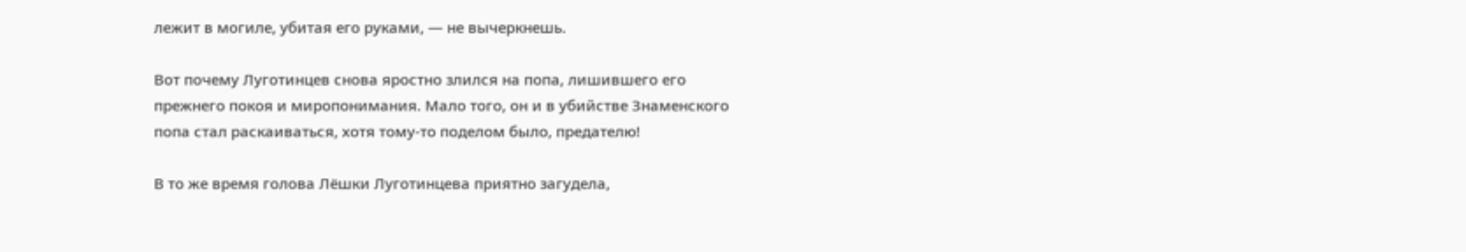лежит в могиле, убитая его руками, — не вычеркнешь.

Вот почему Луготинцев снова яростно злился на попа, лишившего его прежнего покоя и миропонимания. Мало того, он и в убийстве Знаменского попа стал раскаиваться, хотя тому-то поделом было, предателю!

В то же время голова Лёшки Луготинцева приятно загудела,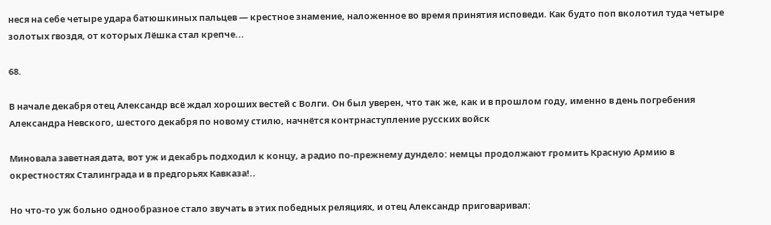неся на себе четыре удара батюшкиных пальцев — крестное знамение, наложенное во время принятия исповеди. Как будто поп вколотил туда четыре золотых гвоздя, от которых Лёшка стал крепче...

68.

В начале декабря отец Александр всё ждал хороших вестей с Волги. Он был уверен, что так же, как и в прошлом году, именно в день погребения Александра Невского, шестого декабря по новому стилю, начнётся контрнаступление русских войск

Миновала заветная дата, вот уж и декабрь подходил к концу, а радио по-прежнему дундело: немцы продолжают громить Красную Армию в окрестностях Сталинграда и в предгорьях Кавказа!..

Но что-то уж больно однообразное стало звучать в этих победных реляциях, и отец Александр приговаривал: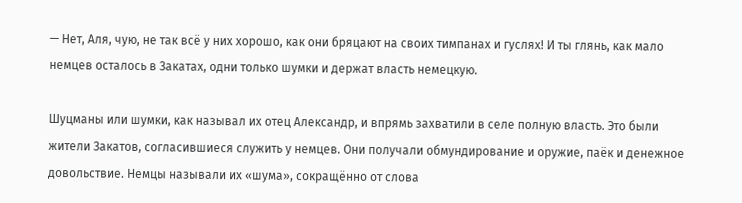— Нет, Аля, чую, не так всё у них хорошо, как они бряцают на своих тимпанах и гуслях! И ты глянь, как мало немцев осталось в Закатах, одни только шумки и держат власть немецкую.

Шуцманы или шумки, как называл их отец Александр, и впрямь захватили в селе полную власть. Это были жители Закатов, согласившиеся служить у немцев. Они получали обмундирование и оружие, паёк и денежное довольствие. Немцы называли их «шума», сокращённо от слова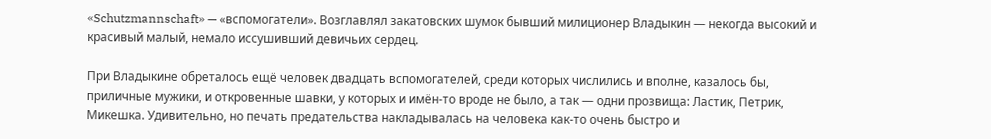«Schutzmannschaft» — «вспомогатели». Возглавлял закатовских шумок бывший милиционер Владыкин — некогда высокий и красивый малый, немало иссушивший девичьих сердец.

При Владыкине обреталось ещё человек двадцать вспомогателей, среди которых числились и вполне, казалось бы, приличные мужики, и откровенные шавки, у которых и имён-то вроде не было, а так — одни прозвища: Ластик, Петрик, Микешка. Удивительно, но печать предательства накладывалась на человека как-то очень быстро и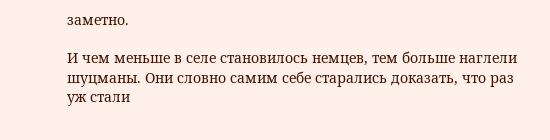заметно.

И чем меньше в селе становилось немцев, тем больше наглели шуцманы. Они словно самим себе старались доказать, что раз уж стали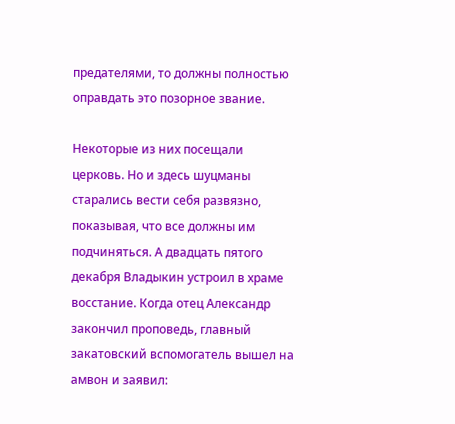предателями, то должны полностью оправдать это позорное звание.

Некоторые из них посещали церковь. Но и здесь шуцманы старались вести себя развязно, показывая, что все должны им подчиняться. А двадцать пятого декабря Владыкин устроил в храме восстание. Когда отец Александр закончил проповедь, главный закатовский вспомогатель вышел на амвон и заявил: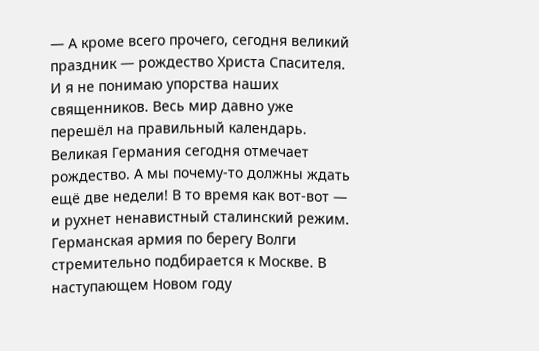— А кроме всего прочего, сегодня великий праздник — рождество Христа Спасителя. И я не понимаю упорства наших священников. Весь мир давно уже перешёл на правильный календарь. Великая Германия сегодня отмечает рождество. А мы почему-то должны ждать ещё две недели! В то время как вот-вот — и рухнет ненавистный сталинский режим. Германская армия по берегу Волги стремительно подбирается к Москве. В наступающем Новом году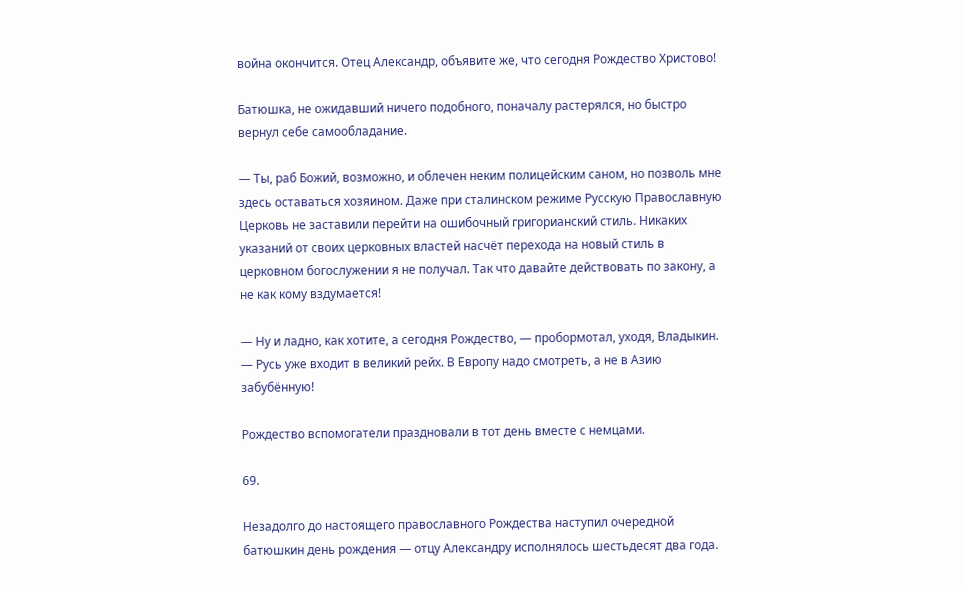война окончится. Отец Александр, объявите же, что сегодня Рождество Христово!

Батюшка, не ожидавший ничего подобного, поначалу растерялся, но быстро вернул себе самообладание.

— Ты, раб Божий, возможно, и облечен неким полицейским саном, но позволь мне здесь оставаться хозяином. Даже при сталинском режиме Русскую Православную Церковь не заставили перейти на ошибочный григорианский стиль. Никаких указаний от своих церковных властей насчёт перехода на новый стиль в церковном богослужении я не получал. Так что давайте действовать по закону, а не как кому вздумается!

— Ну и ладно, как хотите, а сегодня Рождество, — пробормотал, уходя, Владыкин. — Русь уже входит в великий рейх. В Европу надо смотреть, а не в Азию забубённую!

Рождество вспомогатели праздновали в тот день вместе с немцами.

69.

Незадолго до настоящего православного Рождества наступил очередной батюшкин день рождения — отцу Александру исполнялось шестьдесят два года.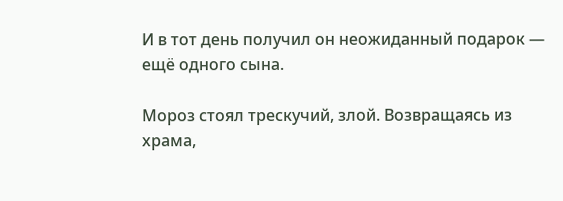И в тот день получил он неожиданный подарок — ещё одного сына.

Мороз стоял трескучий, злой. Возвращаясь из храма,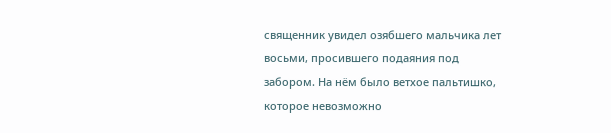священник увидел озябшего мальчика лет восьми, просившего подаяния под забором. На нём было ветхое пальтишко, которое невозможно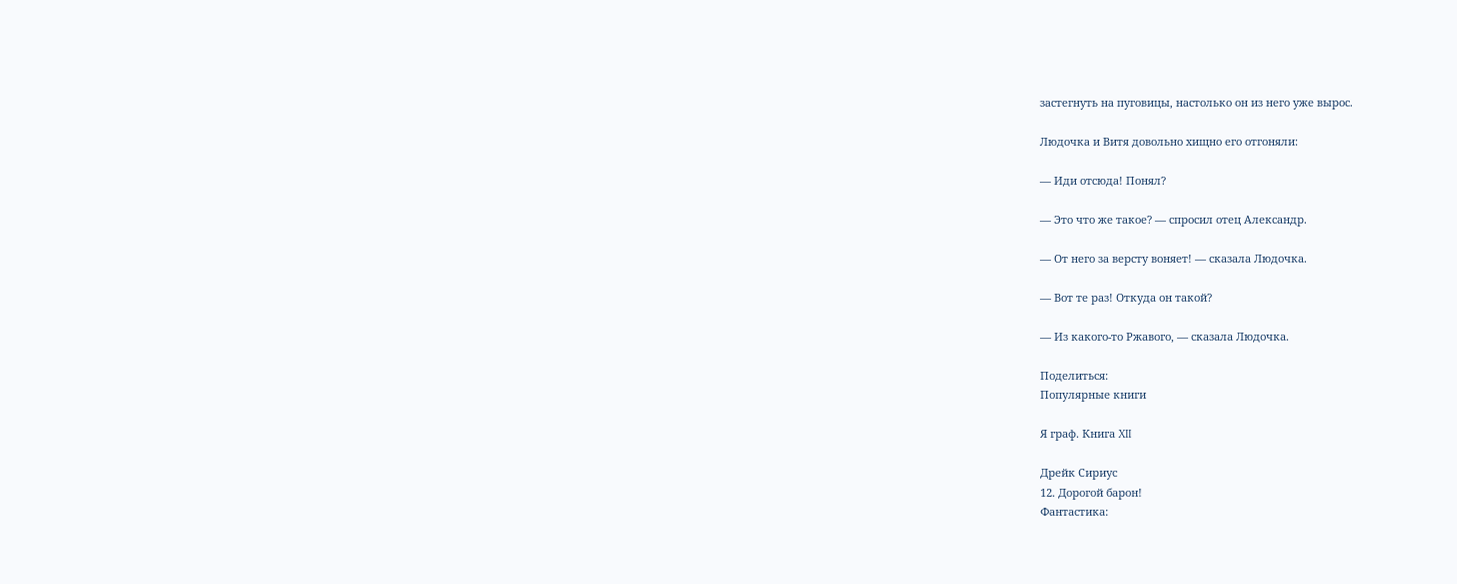застегнуть на пуговицы, настолько он из него уже вырос.

Людочка и Витя довольно хищно его отгоняли:

— Иди отсюда! Понял?

— Это что же такое? — спросил отец Александр.

— От него за версту воняет! — сказала Людочка.

— Вот те раз! Откуда он такой?

— Из какого-то Ржавого, — сказала Людочка.

Поделиться:
Популярные книги

Я граф. Книга XII

Дрейк Сириус
12. Дорогой барон!
Фантастика: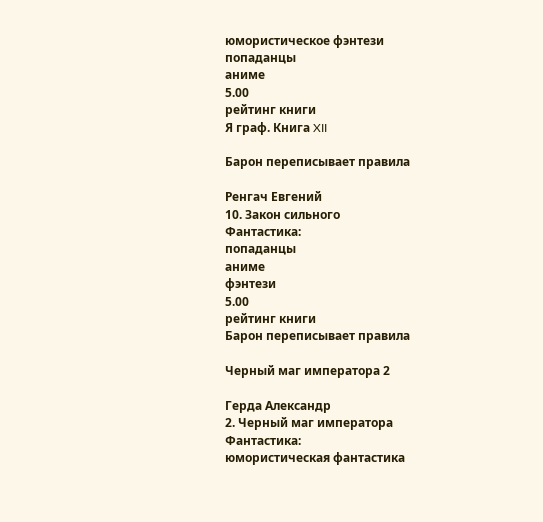юмористическое фэнтези
попаданцы
аниме
5.00
рейтинг книги
Я граф. Книга XII

Барон переписывает правила

Ренгач Евгений
10. Закон сильного
Фантастика:
попаданцы
аниме
фэнтези
5.00
рейтинг книги
Барон переписывает правила

Черный маг императора 2

Герда Александр
2. Черный маг императора
Фантастика:
юмористическая фантастика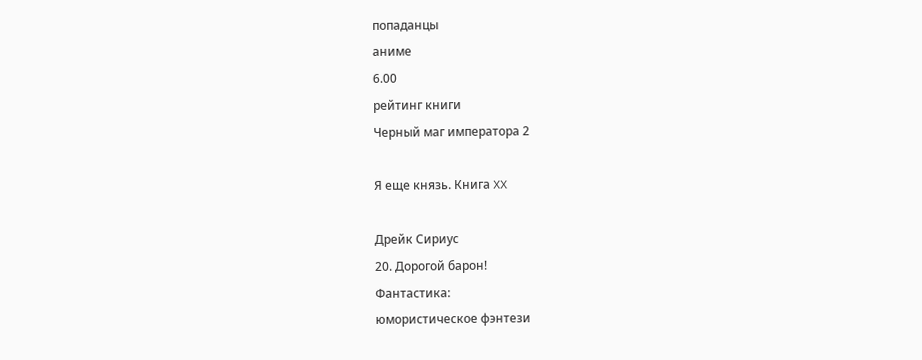попаданцы
аниме
6.00
рейтинг книги
Черный маг императора 2

Я еще князь. Книга XX

Дрейк Сириус
20. Дорогой барон!
Фантастика:
юмористическое фэнтези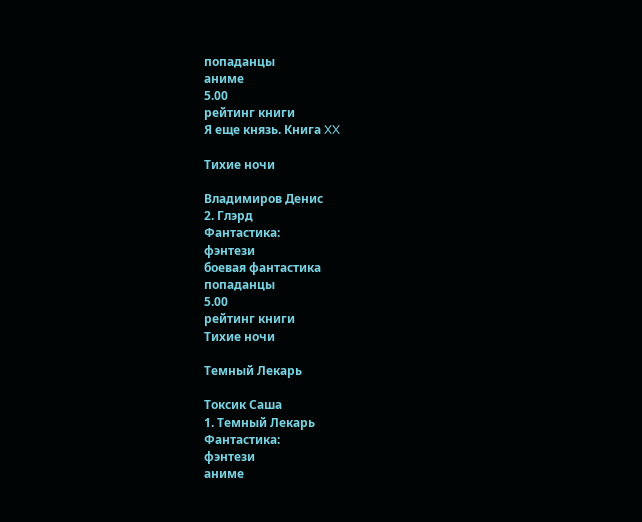попаданцы
аниме
5.00
рейтинг книги
Я еще князь. Книга XX

Тихие ночи

Владимиров Денис
2. Глэрд
Фантастика:
фэнтези
боевая фантастика
попаданцы
5.00
рейтинг книги
Тихие ночи

Темный Лекарь

Токсик Саша
1. Темный Лекарь
Фантастика:
фэнтези
аниме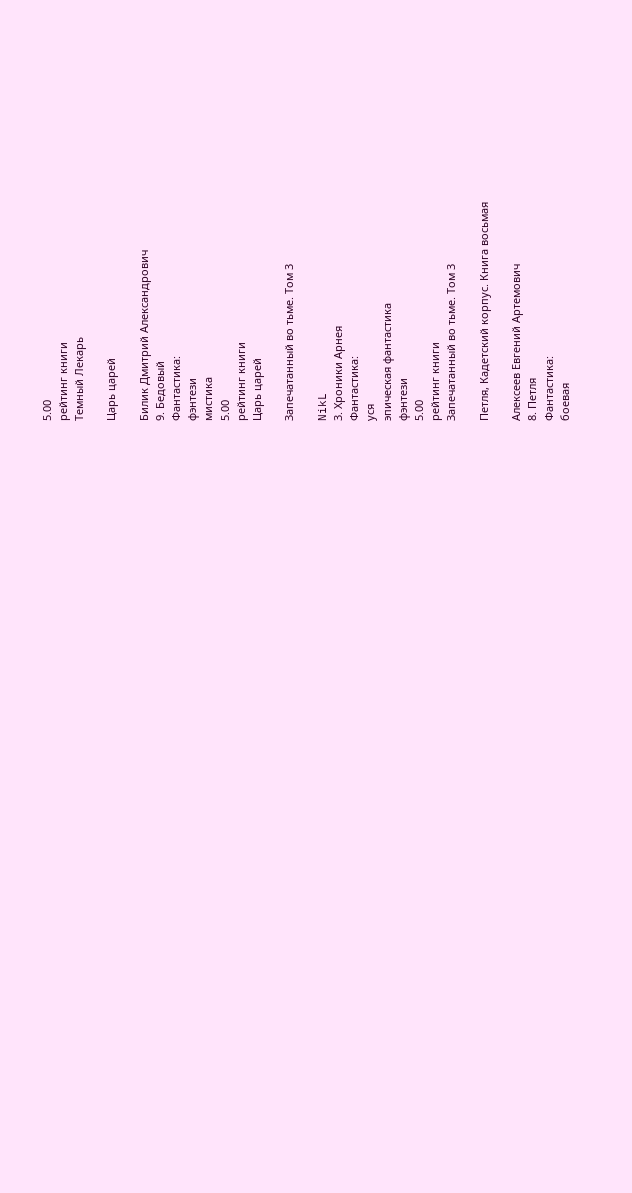5.00
рейтинг книги
Темный Лекарь

Царь царей

Билик Дмитрий Александрович
9. Бедовый
Фантастика:
фэнтези
мистика
5.00
рейтинг книги
Царь царей

Запечатанный во тьме. Том 3

NikL
3. Хроники Арнея
Фантастика:
уся
эпическая фантастика
фэнтези
5.00
рейтинг книги
Запечатанный во тьме. Том 3

Петля, Кадетский корпус. Книга восьмая

Алексеев Евгений Артемович
8. Петля
Фантастика:
боевая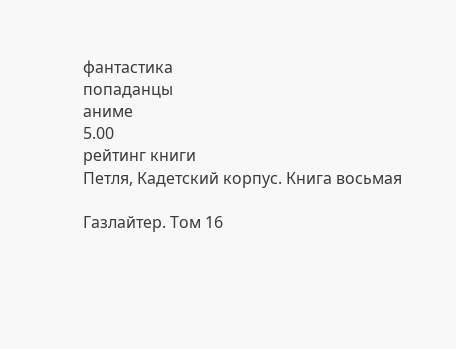фантастика
попаданцы
аниме
5.00
рейтинг книги
Петля, Кадетский корпус. Книга восьмая

Газлайтер. Том 16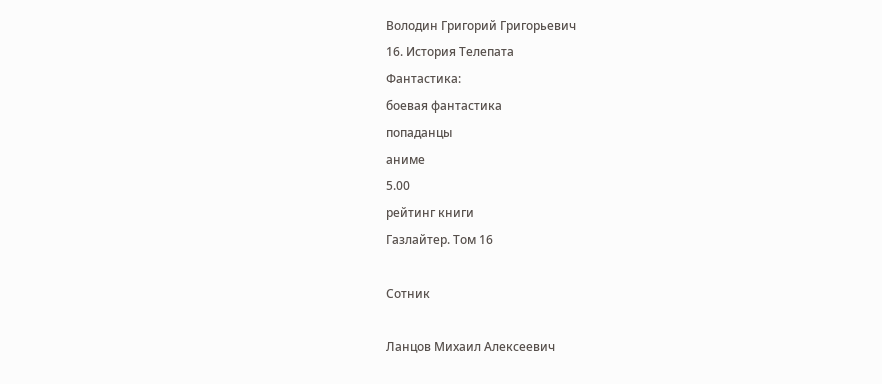Володин Григорий Григорьевич
16. История Телепата
Фантастика:
боевая фантастика
попаданцы
аниме
5.00
рейтинг книги
Газлайтер. Том 16

Сотник

Ланцов Михаил Алексеевич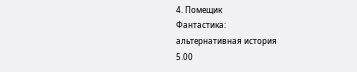4. Помещик
Фантастика:
альтернативная история
5.00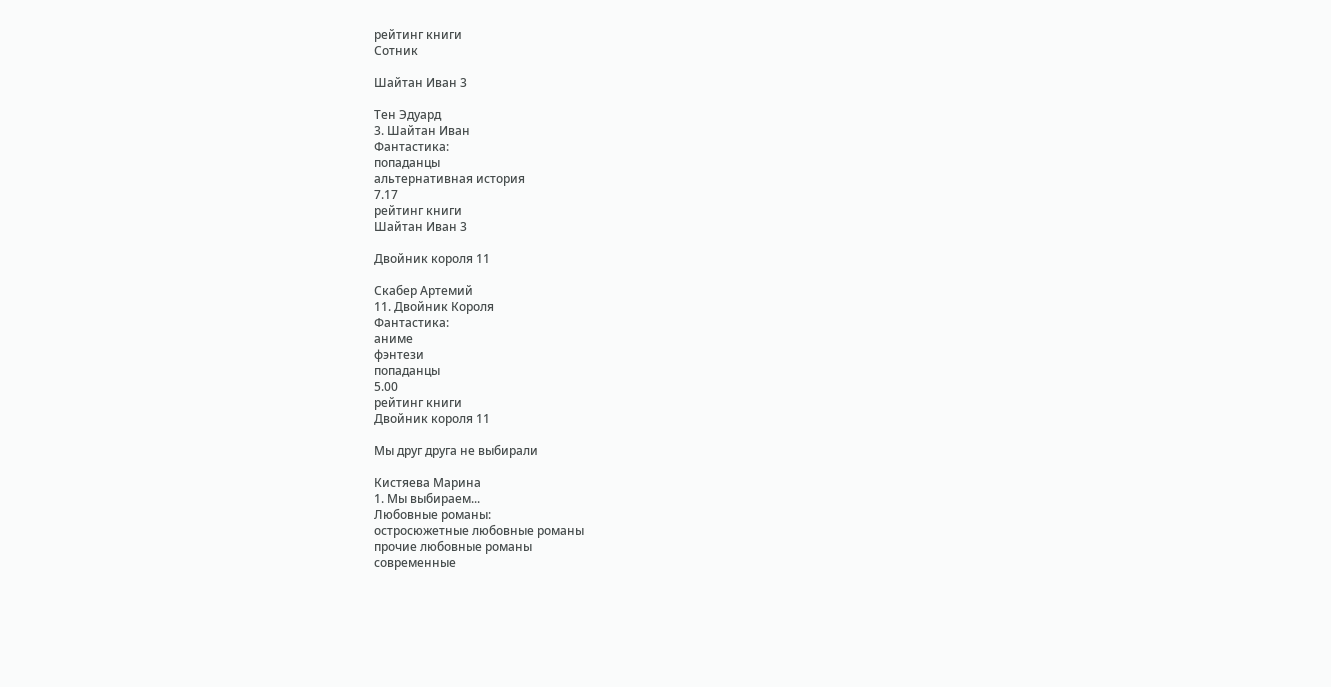рейтинг книги
Сотник

Шайтан Иван 3

Тен Эдуард
3. Шайтан Иван
Фантастика:
попаданцы
альтернативная история
7.17
рейтинг книги
Шайтан Иван 3

Двойник короля 11

Скабер Артемий
11. Двойник Короля
Фантастика:
аниме
фэнтези
попаданцы
5.00
рейтинг книги
Двойник короля 11

Мы друг друга не выбирали

Кистяева Марина
1. Мы выбираем...
Любовные романы:
остросюжетные любовные романы
прочие любовные романы
современные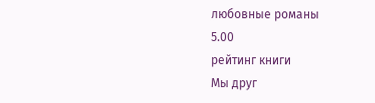любовные романы
5.00
рейтинг книги
Мы друг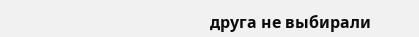друга не выбирали